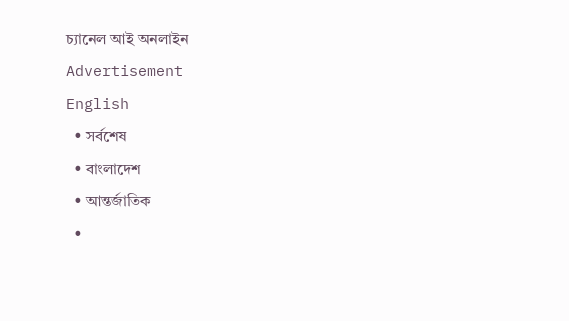চ্যানেল আই অনলাইন
Advertisement
English
  • সর্বশেষ
  • বাংলাদেশ
  • আন্তর্জাতিক
  •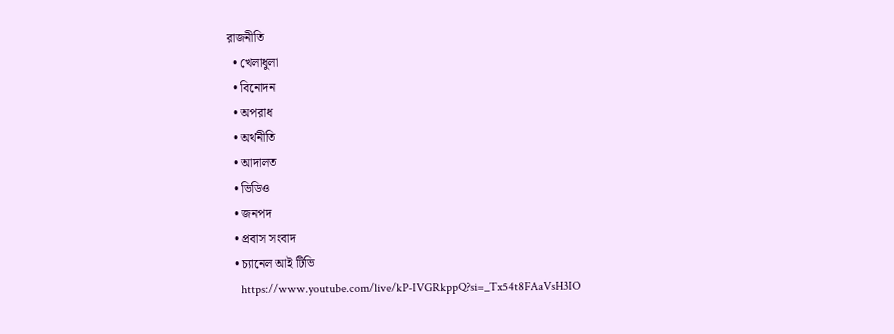রাজনীতি
  • খেলাধুলা
  • বিনোদন
  • অপরাধ
  • অর্থনীতি
  • আদালত
  • ভিডিও
  • জনপদ
  • প্রবাস সংবাদ
  • চ্যানেল আই টিভি
    https://www.youtube.com/live/kP-IVGRkppQ?si=_Tx54t8FAaVsH3IO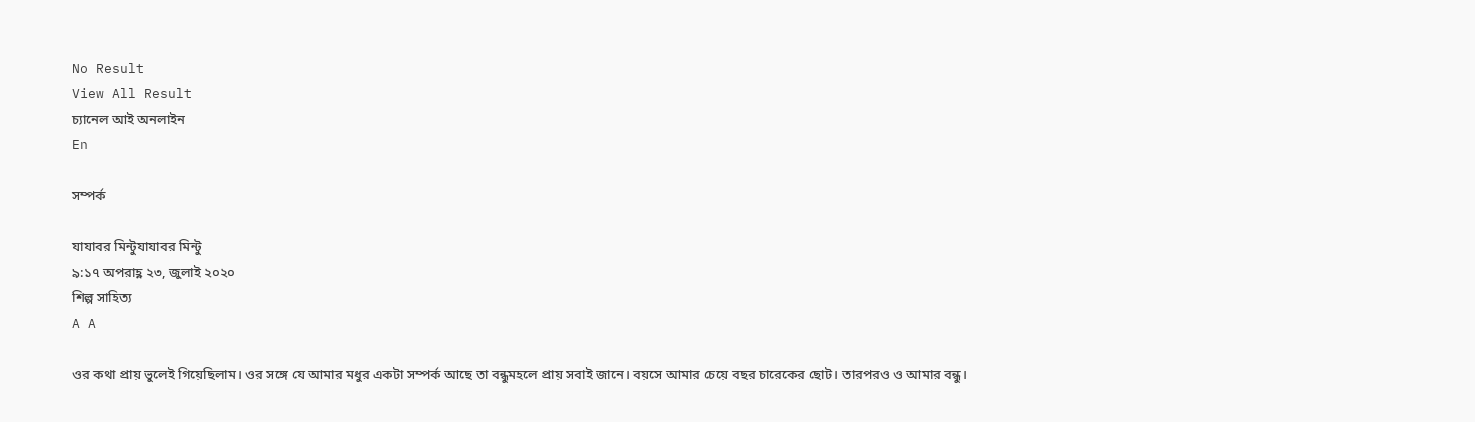No Result
View All Result
চ্যানেল আই অনলাইন
En

সম্পর্ক

যাযাবর মিন্টুযাযাবর মিন্টু
৯:১৭ অপরাহ্ণ ২৩, জুলাই ২০২০
শিল্প সাহিত্য
A A

ওর কথা প্রায় ভুলেই গিয়েছিলাম। ওর সঙ্গে যে আমার মধুর একটা সম্পর্ক আছে তা বন্ধুমহলে প্রায় সবাই জানে। বয়সে আমার চেয়ে বছর চারেকের ছোট। তারপরও ও আমার বন্ধু।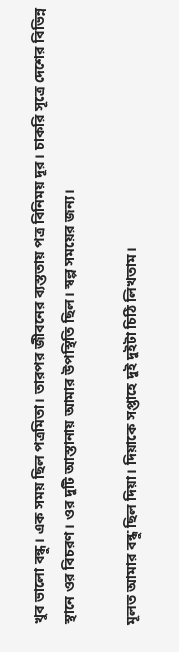খুব ভালো বন্ধু। এক সময় ছিল পত্রমিতা। তারপর জীবনের ব্যস্ততায় পত্র বিনিময় দূর। চাকরি সূত্রে দেশের বিভিন্ন স্থানে ওর বিচরণ। ওর দুটি আস্তানায় আমার উপস্থিতি ছিল। স্বল্প সময়ের জন্য।

মূলত আমার বন্ধু ছিল দিয়া। দিয়াকে সপ্তাহে দুই দুইটা চিঠি লিখতাম।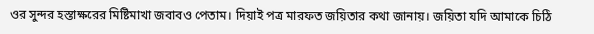ওর সুন্দর হস্তাক্ষরের মিষ্টিমাখা জবাবও পেতাম। দিয়াই পত্র মারফত জয়িতার কথা জানায়। জয়িতা যদি আমাকে চিঠি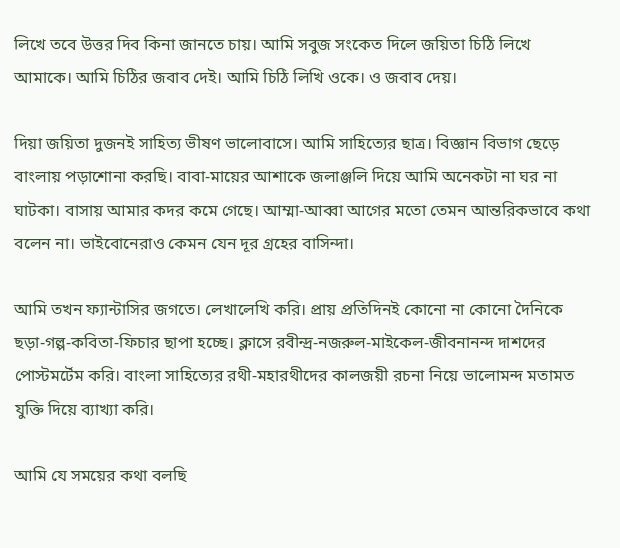লিখে তবে উত্তর দিব কিনা জানতে চায়। আমি সবুজ সংকেত দিলে জয়িতা চিঠি লিখে আমাকে। আমি চিঠির জবাব দেই। আমি চিঠি লিখি ওকে। ও জবাব দেয়।

দিয়া জয়িতা দুজনই সাহিত্য ভীষণ ভালোবাসে। আমি সাহিত্যের ছাত্র। বিজ্ঞান বিভাগ ছেড়ে বাংলায় পড়াশোনা করছি। বাবা-মায়ের আশাকে জলাঞ্জলি দিয়ে আমি অনেকটা না ঘর না ঘাটকা। বাসায় আমার কদর কমে গেছে। আম্মা-আব্বা আগের মতো তেমন আন্তরিকভাবে কথা বলেন না। ভাইবোনেরাও কেমন যেন দূর গ্রহের বাসিন্দা।

আমি তখন ফ্যান্টাসির জগতে। লেখালেখি করি। প্রায় প্রতিদিনই কোনো না কোনো দৈনিকে ছড়া-গল্প-কবিতা-ফিচার ছাপা হচ্ছে। ক্লাসে রবীন্দ্র-নজরুল-মাইকেল-জীবনানন্দ দাশদের পোস্টমর্টেম করি। বাংলা সাহিত্যের রথী-মহারথীদের কালজয়ী রচনা নিয়ে ভালোমন্দ মতামত যুক্তি দিয়ে ব্যাখ্যা করি।

আমি যে সময়ের কথা বলছি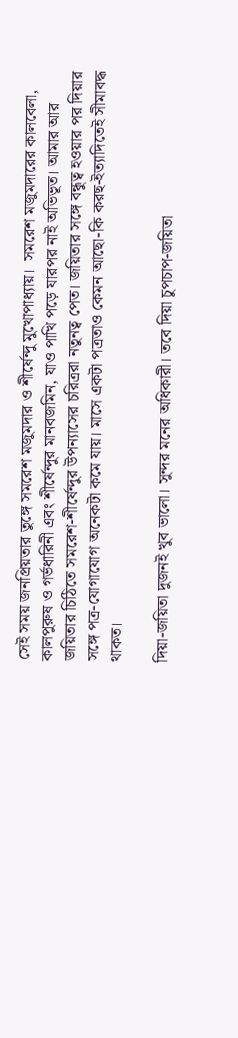সেই সময় জনপ্রিয়তার তুঙ্গে সমরেশ মজুমদার ও শীর্ষেন্দু মুখোপাধ্যায়।  সমরেশ মজুমদারের কালবেলা, কালপুরুষ ও গর্ভধারিনী এবং শীর্ষেন্দুর মানবজমিন, যাও পাখি পড়ে যারপর নাই অভিভূত। আমার আর জয়িতার চিঠিতে সমরেশ-শীর্ষেন্দুর উপন্যাসের চরিত্ররা নতুনত্ব পেত। জয়িতার সঙ্গে বন্ধুত্ব হওয়ার পর দিয়ার সঙ্গে পত্র-যোগাযোগ অনেকটা কমে যায়। মাসে একটা পত্রতাও কেমন আছো-কি করছ-ইত্যাদিতেই সীমাবদ্ধ থাকত।

দিয়া-জয়িতা দুজনই খুব ভালো। সুন্দর মনের অধিকারী। তবে দিয়া চুপচাপ-জয়িতা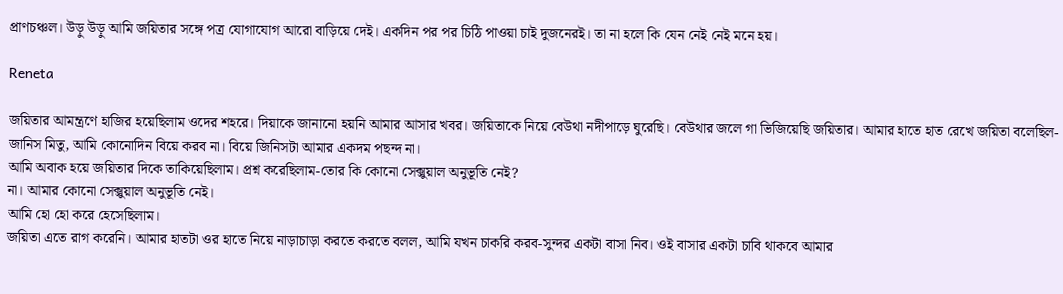প্রাণচঞ্চল। উড়ু উড়ু আমি জয়িতার সঙ্গে পত্র যোগাযোগ আরো বাড়িয়ে দেই। একদিন পর পর চিঠি পাওয়া চাই দুজনেরই। তা না হলে কি যেন নেই নেই মনে হয়।

Reneta

জয়িতার আমন্ত্রণে হাজির হয়েছিলাম ওদের শহরে। দিয়াকে জানানো হয়নি আমার আসার খবর। জয়িতাকে নিয়ে বেউথা নদীপাড়ে ঘুরেছি। বেউথার জলে গা ভিজিয়েছি জয়িতার। আমার হাতে হাত রেখে জয়িতা বলেছিল-জানিস মিতু, আমি কোনোদিন বিয়ে করব না। বিয়ে জিনিসটা আমার একদম পছন্দ না।
আমি অবাক হয়ে জয়িতার দিকে তাকিয়েছিলাম। প্রশ্ন করেছিলাম-তোর কি কোনো সেক্সুয়াল অনুভূতি নেই?
না। আমার কোনো সেক্সুয়াল অনুভূতি নেই।
আমি হো হো করে হেসেছিলাম।
জয়িতা এতে রাগ করেনি। আমার হাতটা ওর হাতে নিয়ে নাড়াচাড়া করতে করতে বলল, আমি যখন চাকরি করব-সুন্দর একটা বাসা নিব। ওই বাসার একটা চাবি থাকবে আমার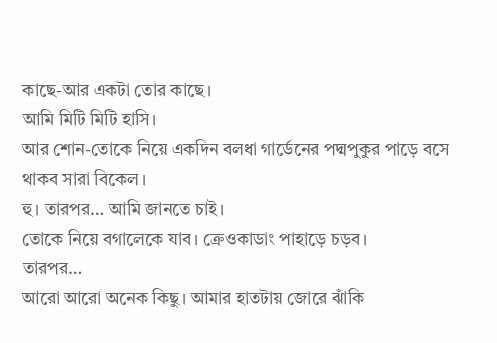কাছে-আর একটা তোর কাছে।
আমি মিটি মিটি হাসি।
আর শোন-তোকে নিয়ে একদিন বলধা গার্ডেনের পদ্মপুকুর পাড়ে বসে থাকব সারা বিকেল।
হু। তারপর… আমি জানতে চাই।
তোকে নিয়ে বগালেকে যাব। ক্রেওকাডাং পাহাড়ে চড়ব।
তারপর…
আরো আরো অনেক কিছু। আমার হাতটায় জোরে ঝাঁকি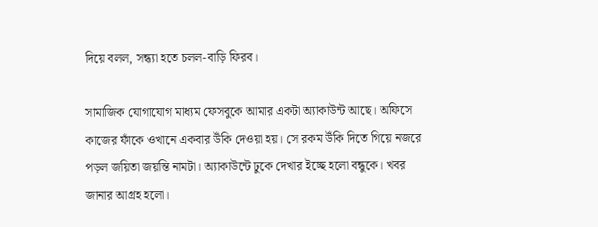দিয়ে বলল, সন্ধ্যা হতে চলল-বাড়ি ফিরব।

সামাজিক যোগাযোগ মাধ্যম ফেসবুকে আমার একটা অ্যাকাউন্ট আছে। অফিসে কাজের ফাঁকে ওখানে একবার উঁকি দেওয়া হয়। সে রকম উঁকি দিতে গিয়ে নজরে পড়ল জয়িতা জয়ন্তি নামটা। অ্যাকাউন্টে ঢুকে দেখার ইচ্ছে হলো বন্ধুকে। খবর জানার আগ্রহ হলো।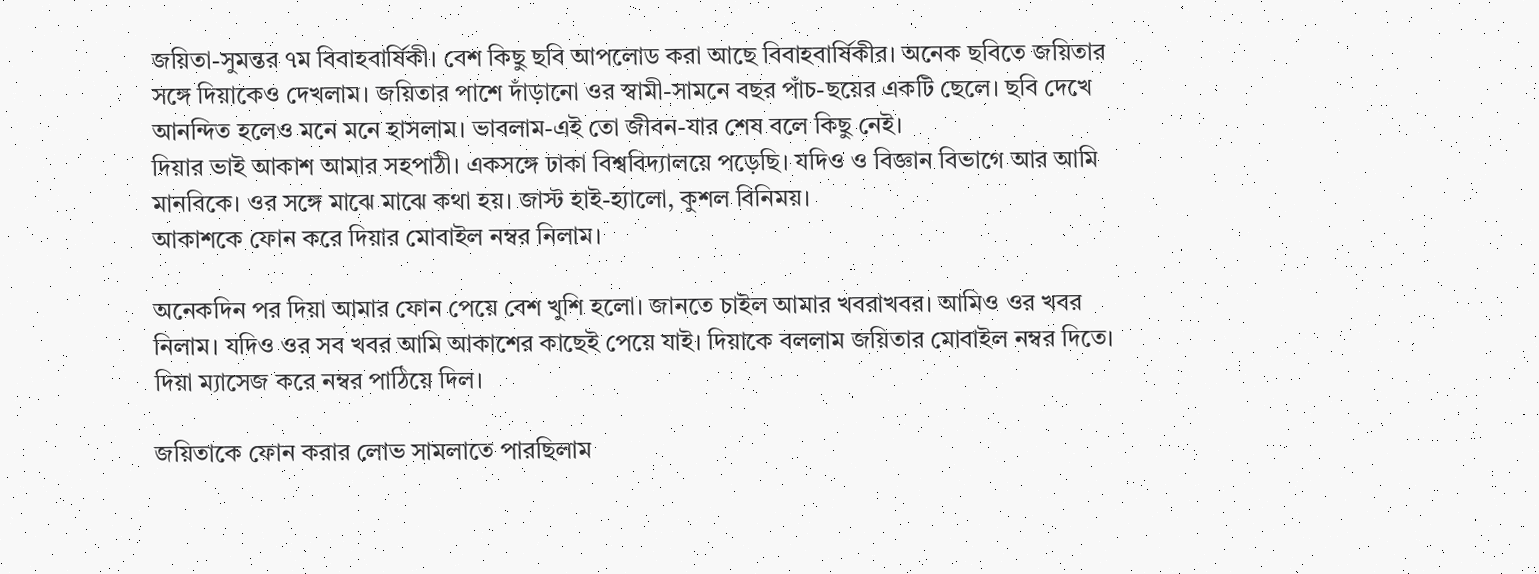জয়িতা-সুমন্তর ৭ম বিবাহবার্ষিকী। বেশ কিছু ছবি আপলোড করা আছে বিবাহবার্ষিকীর। অনেক ছবিতে জয়িতার সঙ্গে দিয়াকেও দেখলাম। জয়িতার পাশে দাঁড়ানো ওর স্বামী-সামনে বছর পাঁচ-ছয়ের একটি ছেলে। ছবি দেখে আনন্দিত হলেও মনে মনে হাসলাম। ভাবলাম-এই তো জীবন-যার শেষ বলে কিছু নেই।
দিয়ার ভাই আকাশ আমার সহপাঠী। একসঙ্গে ঢাকা বিশ্ববিদ্যালয়ে পড়েছি। যদিও ও বিজ্ঞান বিভাগে আর আমি মানবিকে। ওর সঙ্গে মাঝে মাঝে কথা হয়। জাস্ট হাই-হ্যালো, কুশল বিনিময়।
আকাশকে ফোন করে দিয়ার মোবাইল নম্বর নিলাম।

অনেকদিন পর দিয়া আমার ফোন পেয়ে বেশ খুশি হলো। জানতে চাইল আমার খবরাখবর। আমিও ওর খবর নিলাম। যদিও ওর সব খবর আমি আকাশের কাছেই পেয়ে যাই। দিয়াকে বললাম জয়িতার মোবাইল নম্বর দিতে। দিয়া ম্যাসেজ করে নম্বর পাঠিয়ে দিল।

জয়িতাকে ফোন করার লোভ সামলাতে পারছিলাম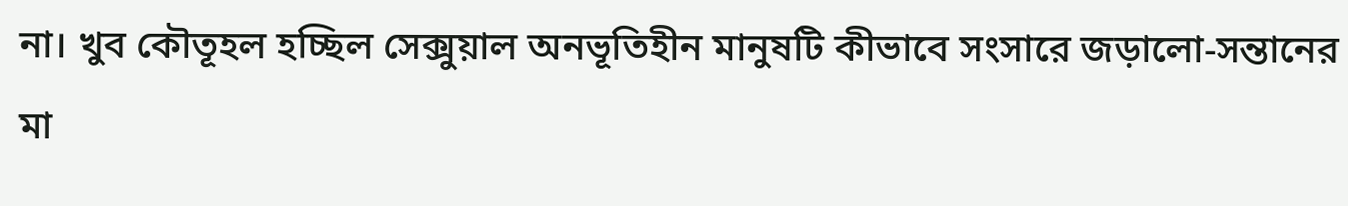না। খুব কৌতূহল হচ্ছিল সেক্সুয়াল অনভূতিহীন মানুষটি কীভাবে সংসারে জড়ালো-সন্তানের মা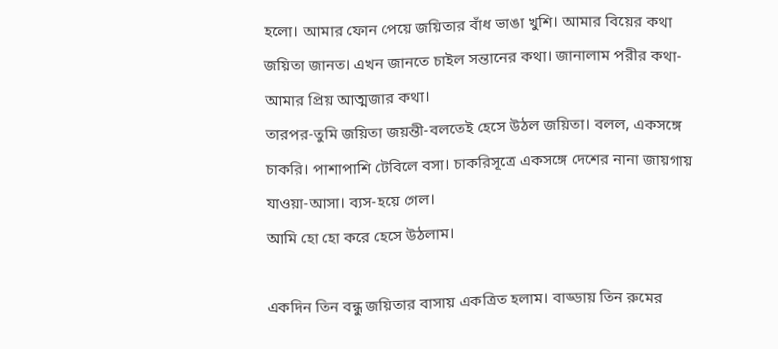হলো। আমার ফোন পেয়ে জয়িতার বাঁধ ভাঙা খুশি। আমার বিয়ের কথা জয়িতা জানত। এখন জানতে চাইল সন্তানের কথা। জানালাম পরীর কথা-আমার প্রিয় আত্মজার কথা।
তারপর-তুমি জয়িতা জয়ন্তী-বলতেই হেসে উঠল জয়িতা। বলল, একসঙ্গে চাকরি। পাশাপাশি টেবিলে বসা। চাকরিসূত্রে একসঙ্গে দেশের নানা জায়গায় যাওয়া-আসা। ব্যস-হয়ে গেল।
আমি হো হো করে হেসে উঠলাম।

একদিন তিন বন্ধু জয়িতার বাসায় একত্রিত হলাম। বাড্ডায় তিন রুমের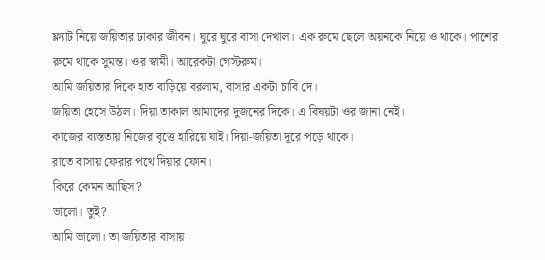ফ্ল্যাট নিয়ে জয়িতার ঢাকার জীবন। ঘুরে ঘুরে বাসা দেখাল। এক রুমে ছেলে অয়নকে নিয়ে ও থাকে। পাশের রুমে থাকে সুমন্ত। ওর স্বামী। আরেকটা গেস্টরুম।
আমি জয়িতার দিকে হাত বাড়িয়ে বরলাম, বাসার একটা চাবি দে।
জয়িতা হেসে উঠল। দিয়া তাকাল আমাদের দুজনের দিকে। এ বিষয়টা ওর জানা নেই।
কাজের ব্যস্ততায় নিজের বৃত্তে হারিয়ে যাই। দিয়া-জয়িতা দূরে পড়ে থাকে।
রাতে বাসায় ফেরার পথে দিয়ার ফোন।
কিরে কেমন আছিস?
ভালো। তুই?
আমি ভালো। তা জয়িতার বাসায়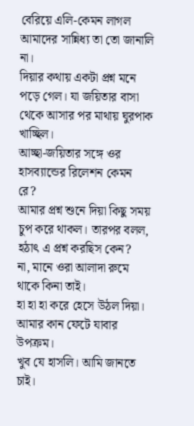বেরিয়ে এলি-কেমন লাগল আমাদের সান্নিধ্য তা তো জানালি না।
দিয়ার কথায় একটা প্রশ্ন মনে পড়ে গেল। যা জয়িতার বাসা থেকে আসার পর মাথায় ঘুরপাক খাচ্ছিল।
আচ্ছা-জয়িতার সঙ্গে ওর হাসব্যান্ডের রিলেশন কেমন রে?
আমার প্রশ্ন শুনে দিয়া কিছু সময় চুপ করে থাকল। তারপর বলল, হঠাৎ এ প্রশ্ন করছিস কেন?
না, মানে ওরা আলাদা রুমে থাকে কিনা তাই।
হা হা হা করে হেসে উঠল দিয়া। আমার কান ফেটে যাবার উপক্রম।
খুব যে হাসলি। আমি জানতে চাই।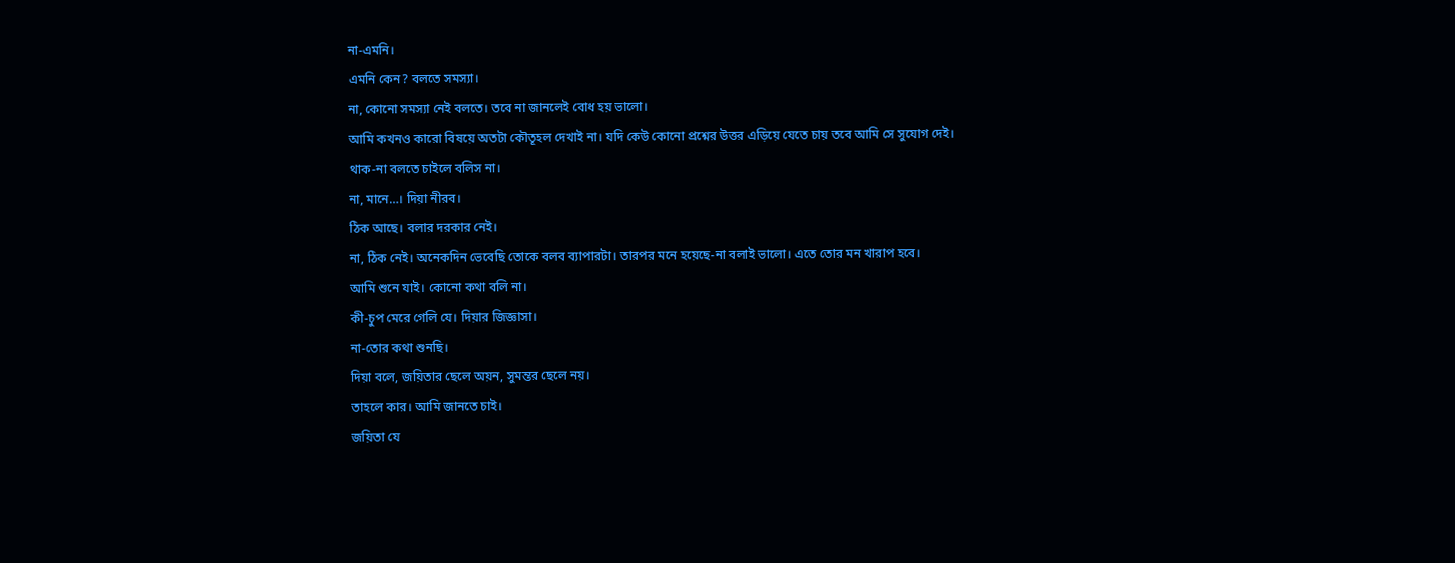না-এমনি।
এমনি কেন? বলতে সমস্যা।
না, কোনো সমস্যা নেই বলতে। তবে না জানলেই বোধ হয় ভালো।
আমি কখনও কারো বিষয়ে অতটা কৌতূহল দেখাই না। যদি কেউ কোনো প্রশ্নের উত্তর এড়িয়ে যেতে চায় তবে আমি সে সুযোগ দেই।
থাক-না বলতে চাইলে বলিস না।
না, মানে…। দিয়া নীরব।
ঠিক আছে। বলার দরকার নেই।
না, ঠিক নেই। অনেকদিন ভেবেছি তোকে বলব ব্যাপারটা। তারপর মনে হয়েছে-না বলাই ভালো। এতে তোর মন খারাপ হবে।
আমি শুনে যাই। কোনো কথা বলি না।
কী-চুপ মেরে গেলি যে। দিয়ার জিজ্ঞাসা।
না-তোর কথা শুনছি।
দিয়া বলে, জয়িতার ছেলে অয়ন, সুমন্তর ছেলে নয়।
তাহলে কার। আমি জানতে চাই।
জয়িতা যে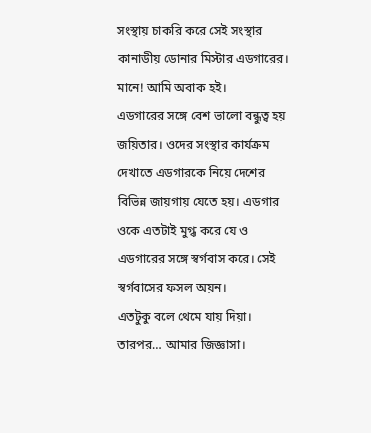সংস্থায় চাকরি করে সেই সংস্থার কানাডীয় ডোনার মিস্টার এডগারের।
মানে! আমি অবাক হই।
এডগারের সঙ্গে বেশ ভালো বন্ধুত্ব হয় জয়িতার। ওদের সংস্থার কার্যক্রম দেখাতে এডগারকে নিয়ে দেশের বিভিন্ন জায়গায় যেতে হয়। এডগার ওকে এতটাই মুগ্ধ করে যে ও এডগারের সঙ্গে স্বর্গবাস করে। সেই স্বর্গবাসের ফসল অয়ন।
এতটুকু বলে থেমে যায় দিয়া।
তারপর… আমার জিজ্ঞাসা।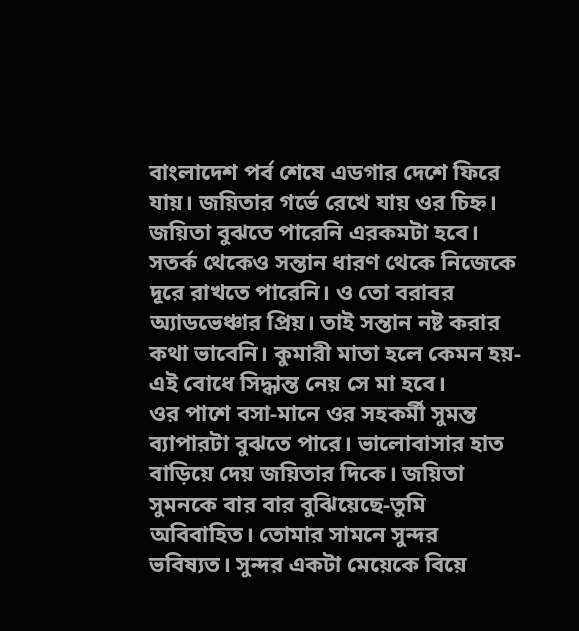বাংলাদেশ পর্ব শেষে এডগার দেশে ফিরে যায়। জয়িতার গর্ভে রেখে যায় ওর চিহ্ন। জয়িতা বুঝতে পারেনি এরকমটা হবে। সতর্ক থেকেও সন্তান ধারণ থেকে নিজেকে দূরে রাখতে পারেনি। ও তো বরাবর অ্যাডভেঞ্চার প্রিয়। তাই সন্তান নষ্ট করার কথা ভাবেনি। কুমারী মাতা হলে কেমন হয়-এই বোধে সিদ্ধান্ত নেয় সে মা হবে।
ওর পাশে বসা-মানে ওর সহকর্মী সুমন্ত ব্যাপারটা বুঝতে পারে। ভালোবাসার হাত বাড়িয়ে দেয় জয়িতার দিকে। জয়িতা সুমনকে বার বার বুঝিয়েছে-তুমি অবিবাহিত। তোমার সামনে সুন্দর ভবিষ্যত। সুন্দর একটা মেয়েকে বিয়ে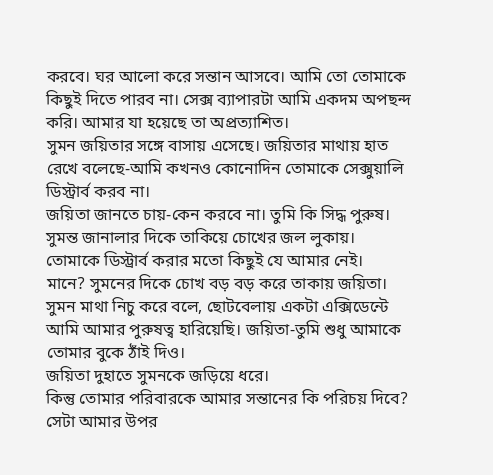করবে। ঘর আলো করে সন্তান আসবে। আমি তো তোমাকে কিছুই দিতে পারব না। সেক্স ব্যাপারটা আমি একদম অপছন্দ করি। আমার যা হয়েছে তা অপ্রত্যাশিত।
সুমন জয়িতার সঙ্গে বাসায় এসেছে। জয়িতার মাথায় হাত রেখে বলেছে-আমি কখনও কোনোদিন তোমাকে সেক্সুয়ালি ডিস্ট্রার্ব করব না।
জয়িতা জানতে চায়-কেন করবে না। তুমি কি সিদ্ধ পুরুষ।
সুমন্ত জানালার দিকে তাকিয়ে চোখের জল লুকায়।
তোমাকে ডিস্ট্রার্ব করার মতো কিছুই যে আমার নেই।
মানে? সুমনের দিকে চোখ বড় বড় করে তাকায় জয়িতা।
সুমন মাথা নিচু করে বলে, ছোটবেলায় একটা এক্সিডেন্টে আমি আমার পুরুষত্ব হারিয়েছি। জয়িতা-তুমি শুধু আমাকে তোমার বুকে ঠাঁই দিও।
জয়িতা দুহাতে সুমনকে জড়িয়ে ধরে।
কিন্তু তোমার পরিবারকে আমার সন্তানের কি পরিচয় দিবে?
সেটা আমার উপর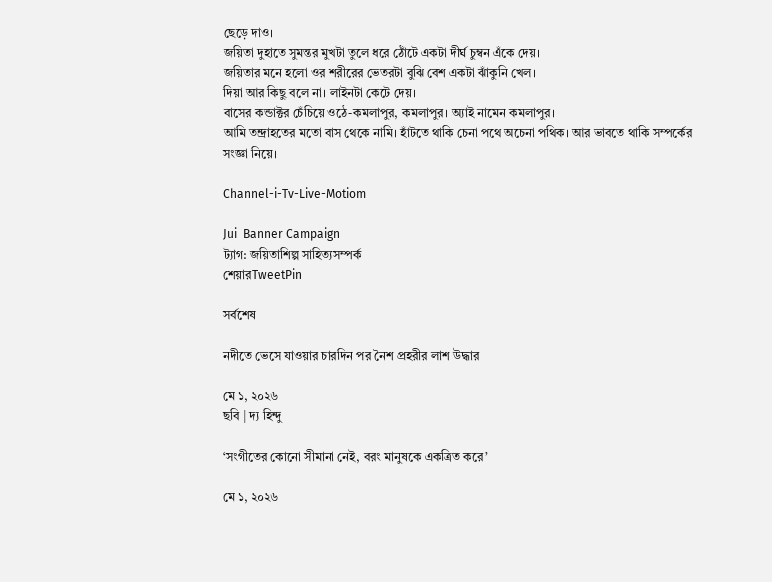ছেড়ে দাও।
জয়িতা দুহাতে সুমন্তর মুখটা তুলে ধরে ঠোঁটে একটা দীর্ঘ চুম্বন এঁকে দেয়।
জয়িতার মনে হলো ওর শরীরের ভেতরটা বুঝি বেশ একটা ঝাঁকুনি খেল।
দিয়া আর কিছু বলে না। লাইনটা কেটে দেয়।
বাসের কন্ডাক্টর চেঁচিয়ে ওঠে-কমলাপুর, কমলাপুর। অ্যাই নামেন কমলাপুর।
আমি তন্দ্রাহতের মতো বাস থেকে নামি। হাঁটতে থাকি চেনা পথে অচেনা পথিক। আর ভাবতে থাকি সম্পর্কের সংজ্ঞা নিয়ে।

Channel-i-Tv-Live-Motiom

Jui  Banner Campaign
ট্যাগ: জয়িতাশিল্প সাহিত্যসম্পর্ক
শেয়ারTweetPin

সর্বশেষ

নদীতে ভেসে যাওয়ার চারদিন পর নৈশ প্রহরীর লাশ উদ্ধার

মে ১, ২০২৬
ছবি | দ্য হিন্দু

‘সংগীতের কোনো সীমানা নেই, বরং মানুষকে একত্রিত করে’

মে ১, ২০২৬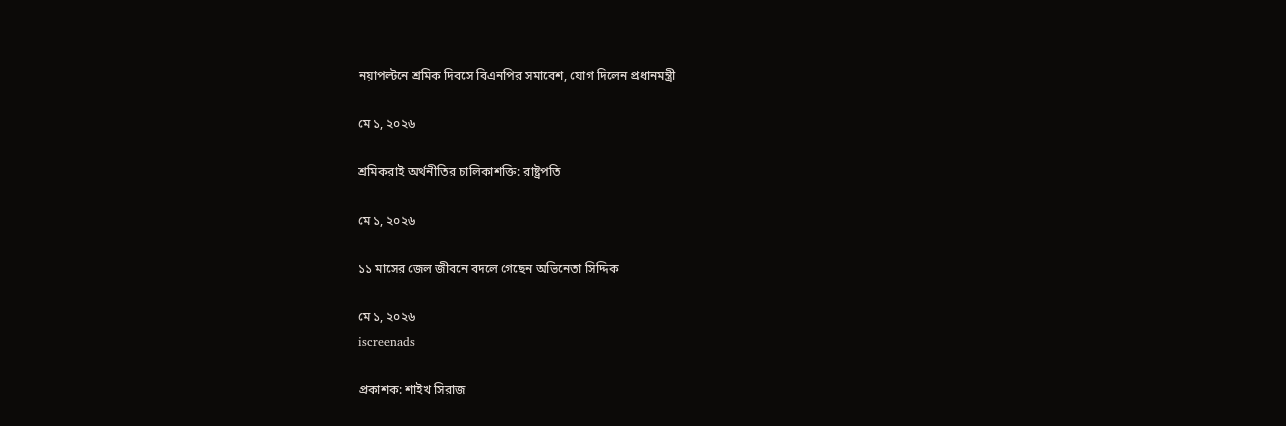নয়াপল্টনে শ্রমিক দিবসে বিএনপির সমাবেশ, যোগ দিলেন প্রধানমন্ত্রী

মে ১, ২০২৬

শ্রমিকরাই অর্থনীতির চালিকাশক্তি: রাষ্ট্রপতি

মে ১, ২০২৬

১১ মাসের জেল জীবনে বদলে গেছেন অভিনেতা সিদ্দিক

মে ১, ২০২৬
iscreenads

প্রকাশক: শাইখ সিরাজ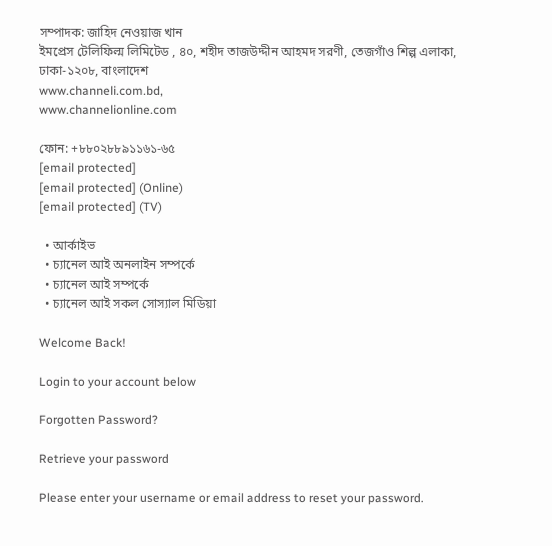সম্পাদক: জাহিদ নেওয়াজ খান
ইমপ্রেস টেলিফিল্ম লিমিটেড , ৪০, শহীদ তাজউদ্দীন আহমদ সরণী, তেজগাঁও শিল্প এলাকা, ঢাকা-১২০৮, বাংলাদেশ
www.channeli.com.bd,
www.channelionline.com

ফোন: +৮৮০২৮৮৯১১৬১-৬৫
[email protected]
[email protected] (Online)
[email protected] (TV)

  • আর্কাইভ
  • চ্যানেল আই অনলাইন সম্পর্কে
  • চ্যানেল আই সম্পর্কে
  • চ্যানেল আই সকল সোস্যাল মিডিয়া

Welcome Back!

Login to your account below

Forgotten Password?

Retrieve your password

Please enter your username or email address to reset your password.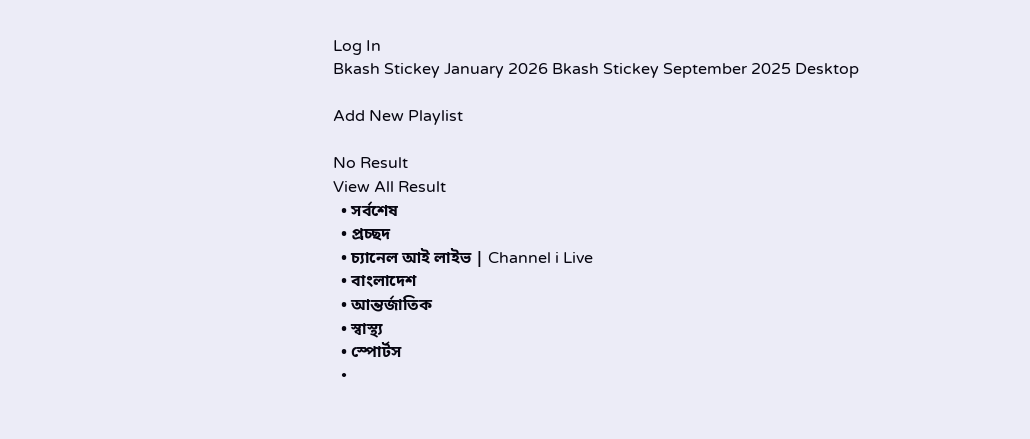Log In
Bkash Stickey January 2026 Bkash Stickey September 2025 Desktop

Add New Playlist

No Result
View All Result
  • সর্বশেষ
  • প্রচ্ছদ
  • চ্যানেল আই লাইভ | Channel i Live
  • বাংলাদেশ
  • আন্তর্জাতিক
  • স্বাস্থ্য
  • স্পোর্টস
  •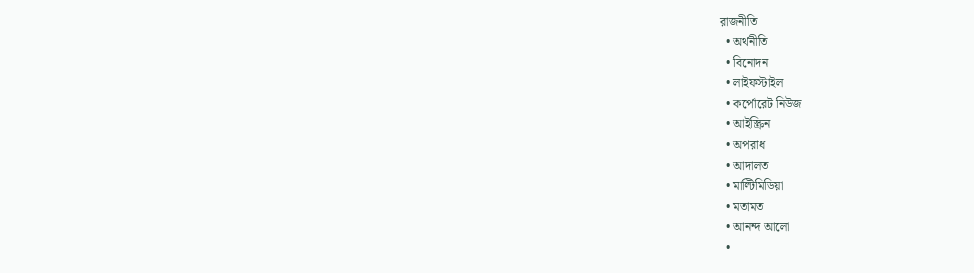রাজনীতি
  • অর্থনীতি
  • বিনোদন
  • লাইফস্টাইল
  • কর্পোরেট নিউজ
  • আইস্ক্রিন
  • অপরাধ
  • আদালত
  • মাল্টিমিডিয়া
  • মতামত
  • আনন্দ আলো
  •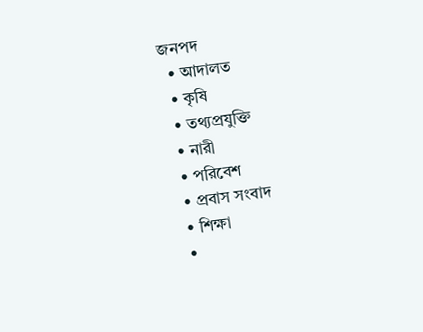জনপদ
  • আদালত
  • কৃষি
  • তথ্যপ্রযুক্তি
  • নারী
  • পরিবেশ
  • প্রবাস সংবাদ
  • শিক্ষা
  •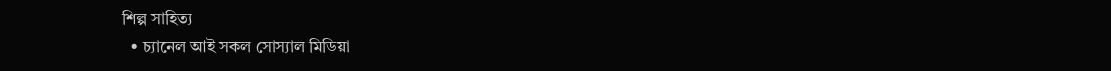শিল্প সাহিত্য
  • চ্যানেল আই সকল সোস্যাল মিডিয়া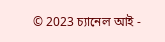© 2023 চ্যানেল আই -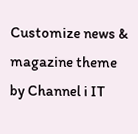Customize news & magazine theme by Channel i IT